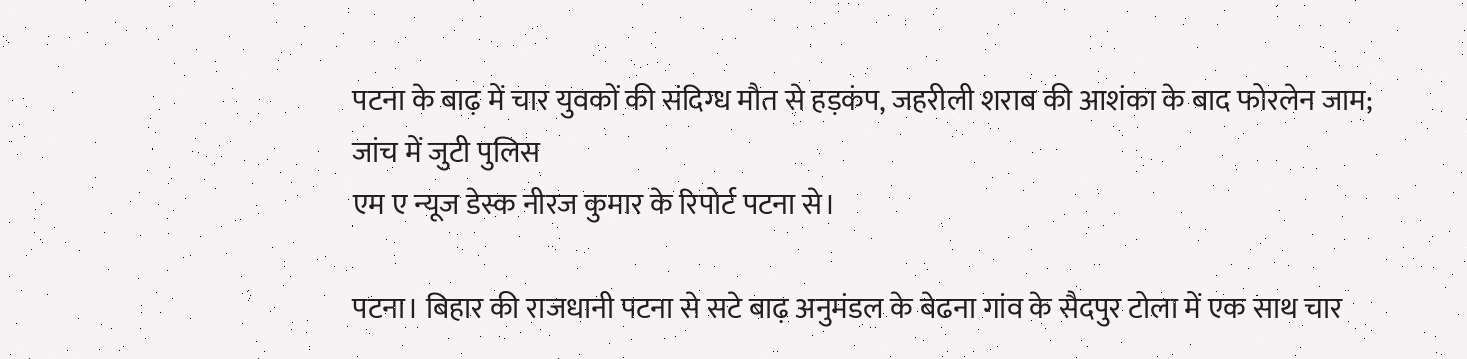पटना के बाढ़ में चार युवकों की संदिग्ध मौत से हड़कंप, जहरीली शराब की आशंका के बाद फोरलेन जाम; जांच में जुटी पुलिस
एम ए न्यूज डेस्क नीरज कुमार के रिपोर्ट पटना से।

पटना। बिहार की राजधानी पटना से सटे बाढ़ अनुमंडल के बेढना गांव के सैदपुर टोला में एक साथ चार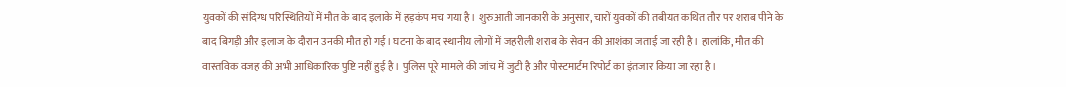युवकों की संदिग्ध परिस्थितियों में मौत के बाद इलाके में हड़कंप मच गया है। शुरुआती जानकारी के अनुसार, चारों युवकों की तबीयत कथित तौर पर शराब पीने के बाद बिगड़ी और इलाज के दौरान उनकी मौत हो गई। घटना के बाद स्थानीय लोगों में जहरीली शराब के सेवन की आशंका जताई जा रही है। हालांकि, मौत की वास्तविक वजह की अभी आधिकारिक पुष्टि नहीं हुई है। पुलिस पूरे मामले की जांच में जुटी है और पोस्टमार्टम रिपोर्ट का इंतजार किया जा रहा है।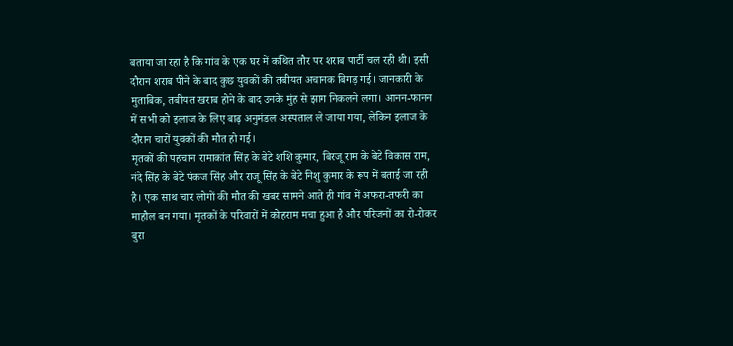बताया जा रहा है कि गांव के एक घर में कथित तौर पर शराब पार्टी चल रही थी। इसी दौरान शराब पीने के बाद कुछ युवकों की तबीयत अचानक बिगड़ गई। जानकारी के मुताबिक, तबीयत खराब होने के बाद उनके मुंह से झाग निकलने लगा। आनन-फानन में सभी को इलाज के लिए बाढ़ अनुमंडल अस्पताल ले जाया गया, लेकिन इलाज के दौरान चारों युवकों की मौत हो गई।
मृतकों की पहचान रामाकांत सिंह के बेटे शशि कुमार, बिरजू राम के बेटे विकास राम, नंदे सिंह के बेटे पंकज सिंह और राजू सिंह के बेटे निशु कुमार के रूप में बताई जा रही है। एक साथ चार लोगों की मौत की खबर सामने आते ही गांव में अफरा-तफरी का माहौल बन गया। मृतकों के परिवारों में कोहराम मचा हुआ है और परिजनों का रो-रोकर बुरा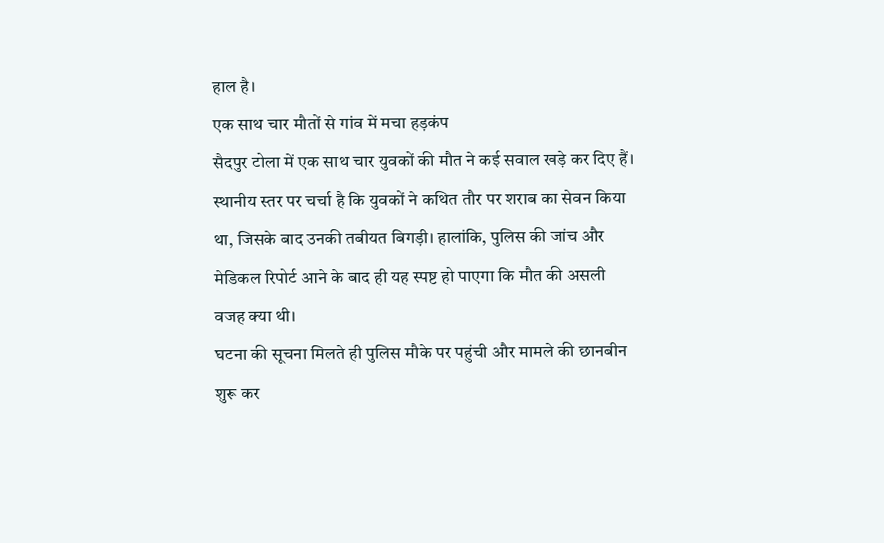हाल है।
एक साथ चार मौतों से गांव में मचा हड़कंप
सैदपुर टोला में एक साथ चार युवकों की मौत ने कई सवाल खड़े कर दिए हैं। स्थानीय स्तर पर चर्चा है कि युवकों ने कथित तौर पर शराब का सेवन किया था, जिसके बाद उनकी तबीयत बिगड़ी। हालांकि, पुलिस की जांच और मेडिकल रिपोर्ट आने के बाद ही यह स्पष्ट हो पाएगा कि मौत की असली वजह क्या थी।
घटना की सूचना मिलते ही पुलिस मौके पर पहुंची और मामले की छानबीन शुरू कर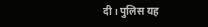दी। पुलिस यह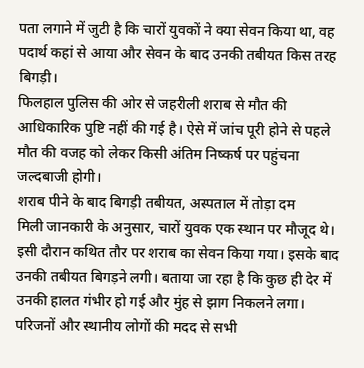पता लगाने में जुटी है कि चारों युवकों ने क्या सेवन किया था, वह पदार्थ कहां से आया और सेवन के बाद उनकी तबीयत किस तरह बिगड़ी।
फिलहाल पुलिस की ओर से जहरीली शराब से मौत की आधिकारिक पुष्टि नहीं की गई है। ऐसे में जांच पूरी होने से पहले मौत की वजह को लेकर किसी अंतिम निष्कर्ष पर पहुंचना जल्दबाजी होगी।
शराब पीने के बाद बिगड़ी तबीयत, अस्पताल में तोड़ा दम
मिली जानकारी के अनुसार, चारों युवक एक स्थान पर मौजूद थे। इसी दौरान कथित तौर पर शराब का सेवन किया गया। इसके बाद उनकी तबीयत बिगड़ने लगी। बताया जा रहा है कि कुछ ही देर में उनकी हालत गंभीर हो गई और मुंह से झाग निकलने लगा।
परिजनों और स्थानीय लोगों की मदद से सभी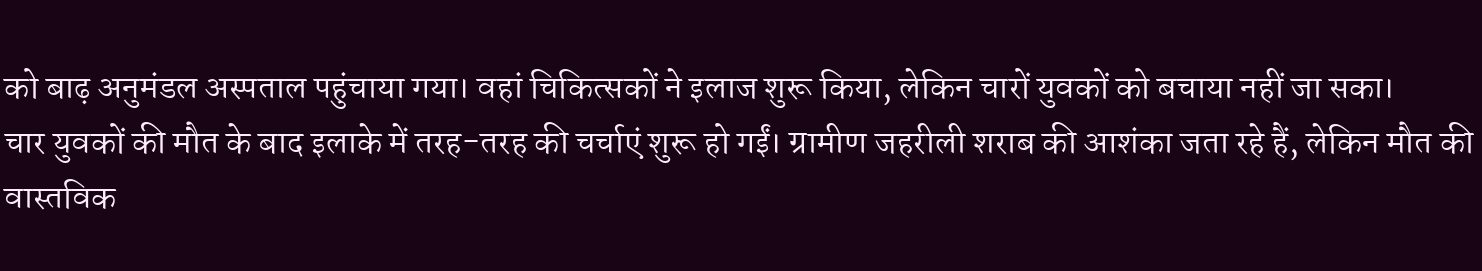को बाढ़ अनुमंडल अस्पताल पहुंचाया गया। वहां चिकित्सकों ने इलाज शुरू किया, लेकिन चारों युवकों को बचाया नहीं जा सका।
चार युवकों की मौत के बाद इलाके में तरह-तरह की चर्चाएं शुरू हो गईं। ग्रामीण जहरीली शराब की आशंका जता रहे हैं, लेकिन मौत की वास्तविक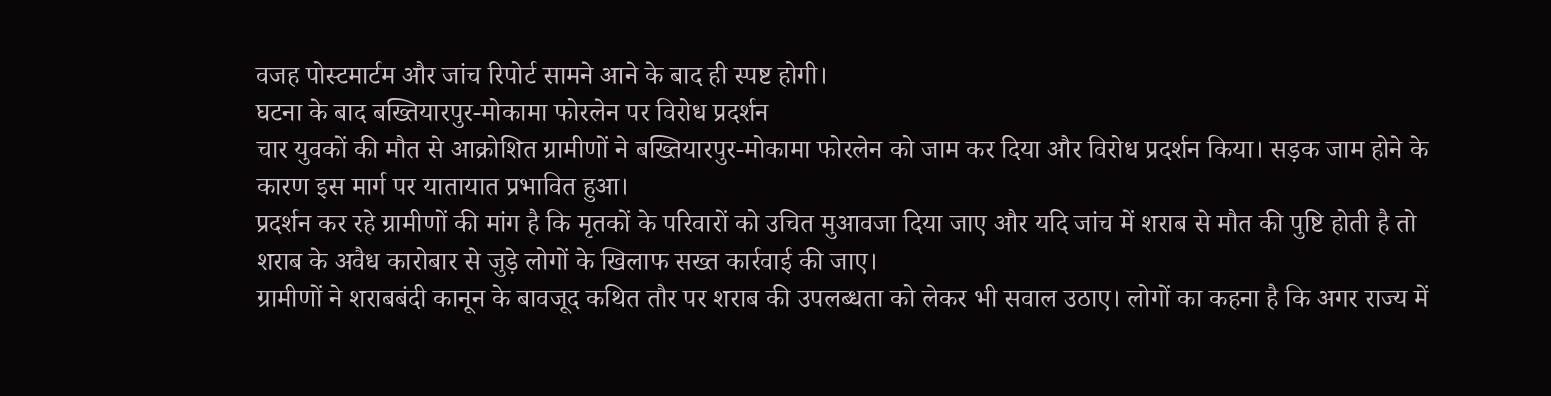वजह पोस्टमार्टम और जांच रिपोर्ट सामने आने के बाद ही स्पष्ट होगी।
घटना के बाद बख्तियारपुर-मोकामा फोरलेन पर विरोध प्रदर्शन
चार युवकों की मौत से आक्रोशित ग्रामीणों ने बख्तियारपुर-मोकामा फोरलेन को जाम कर दिया और विरोध प्रदर्शन किया। सड़क जाम होने के कारण इस मार्ग पर यातायात प्रभावित हुआ।
प्रदर्शन कर रहे ग्रामीणों की मांग है कि मृतकों के परिवारों को उचित मुआवजा दिया जाए और यदि जांच में शराब से मौत की पुष्टि होती है तो शराब के अवैध कारोबार से जुड़े लोगों के खिलाफ सख्त कार्रवाई की जाए।
ग्रामीणों ने शराबबंदी कानून के बावजूद कथित तौर पर शराब की उपलब्धता को लेकर भी सवाल उठाए। लोगों का कहना है कि अगर राज्य में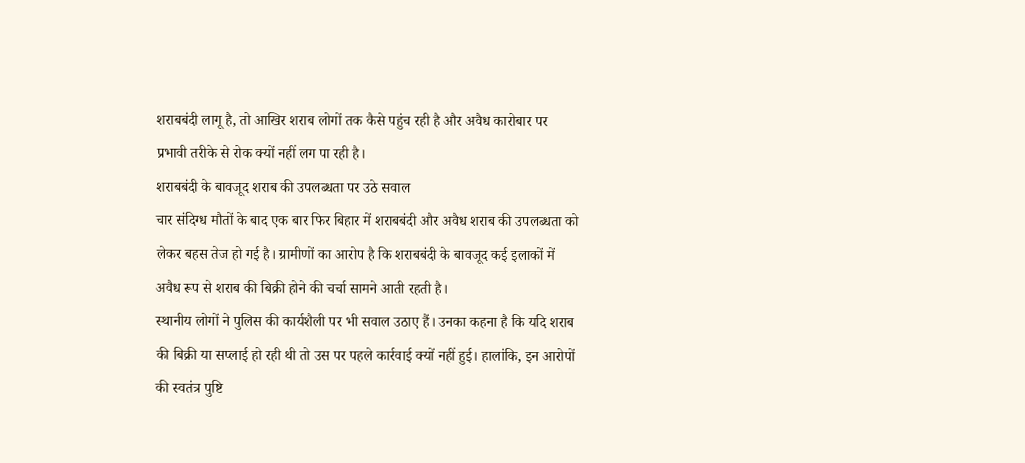शराबबंदी लागू है, तो आखिर शराब लोगों तक कैसे पहुंच रही है और अवैध कारोबार पर प्रभावी तरीके से रोक क्यों नहीं लग पा रही है।
शराबबंदी के बावजूद शराब की उपलब्धता पर उठे सवाल
चार संदिग्ध मौतों के बाद एक बार फिर बिहार में शराबबंदी और अवैध शराब की उपलब्धता को लेकर बहस तेज हो गई है। ग्रामीणों का आरोप है कि शराबबंदी के बावजूद कई इलाकों में अवैध रूप से शराब की बिक्री होने की चर्चा सामने आती रहती है।
स्थानीय लोगों ने पुलिस की कार्यशैली पर भी सवाल उठाए हैं। उनका कहना है कि यदि शराब की बिक्री या सप्लाई हो रही थी तो उस पर पहले कार्रवाई क्यों नहीं हुई। हालांकि, इन आरोपों की स्वतंत्र पुष्टि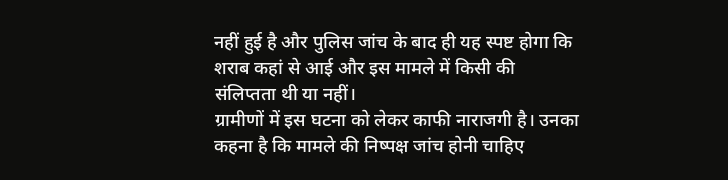नहीं हुई है और पुलिस जांच के बाद ही यह स्पष्ट होगा कि शराब कहां से आई और इस मामले में किसी की संलिप्तता थी या नहीं।
ग्रामीणों में इस घटना को लेकर काफी नाराजगी है। उनका कहना है कि मामले की निष्पक्ष जांच होनी चाहिए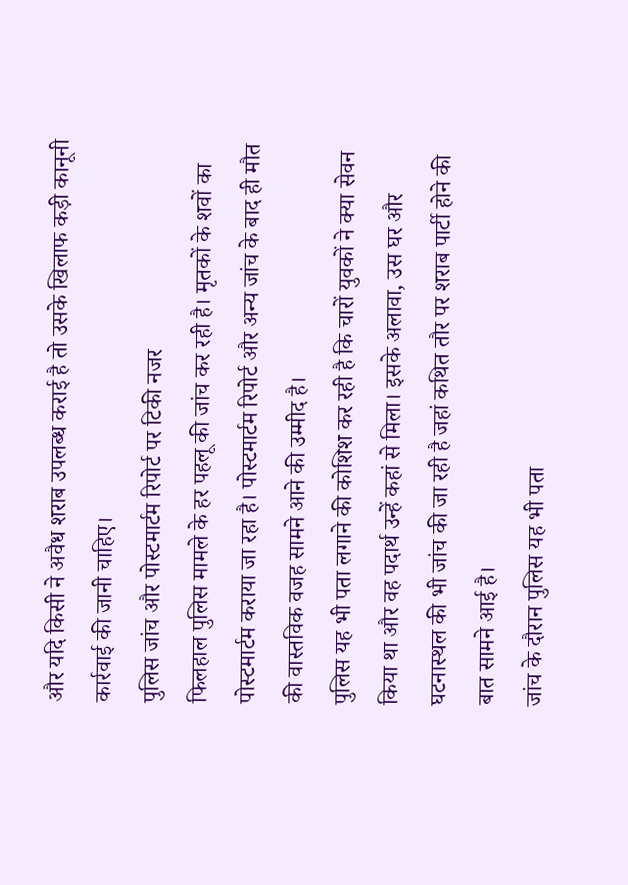और यदि किसी ने अवैध शराब उपलब्ध कराई है तो उसके खिलाफ कड़ी कानूनी कार्रवाई की जानी चाहिए।
पुलिस जांच और पोस्टमार्टम रिपोर्ट पर टिकी नजर
फिलहाल पुलिस मामले के हर पहलू की जांच कर रही है। मृतकों के शवों का पोस्टमार्टम कराया जा रहा है। पोस्टमार्टम रिपोर्ट और अन्य जांच के बाद ही मौत की वास्तविक वजह सामने आने की उम्मीद है।
पुलिस यह भी पता लगाने की कोशिश कर रही है कि चारों युवकों ने क्या सेवन किया था और वह पदार्थ उन्हें कहां से मिला। इसके अलावा, उस घर और घटनास्थल की भी जांच की जा रही है जहां कथित तौर पर शराब पार्टी होने की बात सामने आई है।
जांच के दौरान पुलिस यह भी पता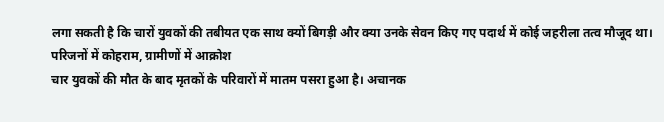लगा सकती है कि चारों युवकों की तबीयत एक साथ क्यों बिगड़ी और क्या उनके सेवन किए गए पदार्थ में कोई जहरीला तत्व मौजूद था।
परिजनों में कोहराम, ग्रामीणों में आक्रोश
चार युवकों की मौत के बाद मृतकों के परिवारों में मातम पसरा हुआ है। अचानक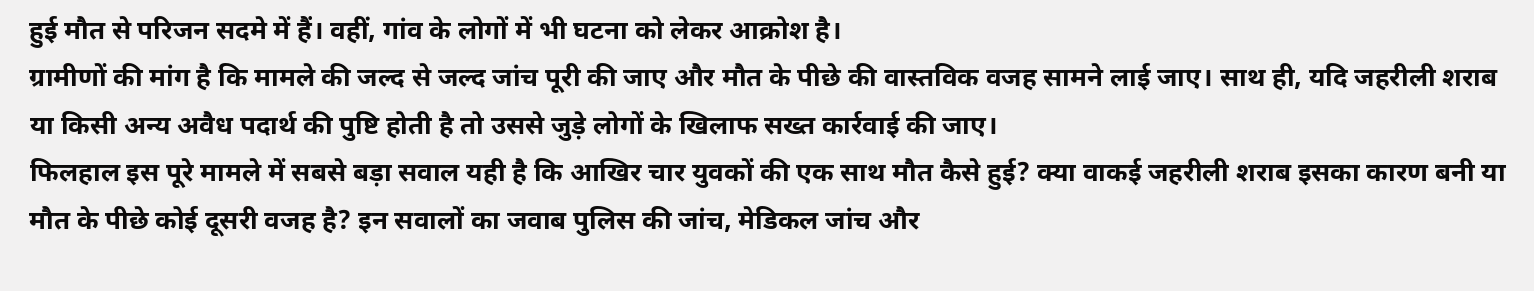हुई मौत से परिजन सदमे में हैं। वहीं, गांव के लोगों में भी घटना को लेकर आक्रोश है।
ग्रामीणों की मांग है कि मामले की जल्द से जल्द जांच पूरी की जाए और मौत के पीछे की वास्तविक वजह सामने लाई जाए। साथ ही, यदि जहरीली शराब या किसी अन्य अवैध पदार्थ की पुष्टि होती है तो उससे जुड़े लोगों के खिलाफ सख्त कार्रवाई की जाए।
फिलहाल इस पूरे मामले में सबसे बड़ा सवाल यही है कि आखिर चार युवकों की एक साथ मौत कैसे हुई? क्या वाकई जहरीली शराब इसका कारण बनी या मौत के पीछे कोई दूसरी वजह है? इन सवालों का जवाब पुलिस की जांच, मेडिकल जांच और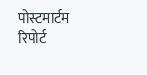पोस्टमार्टम रिपोर्ट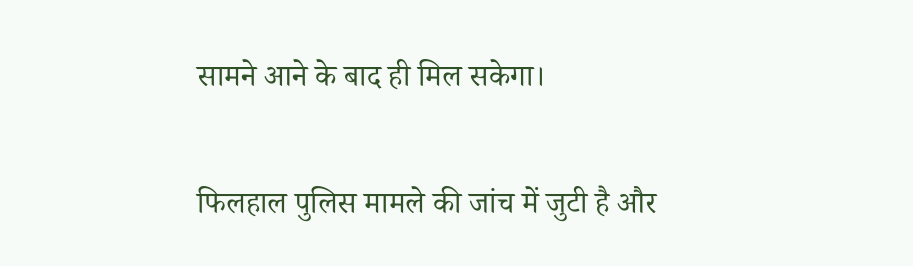सामने आने के बाद ही मिल सकेगा।

फिलहाल पुलिस मामले की जांच में जुटी है और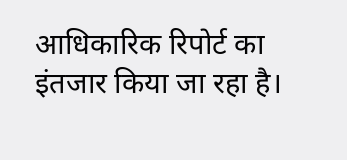आधिकारिक रिपोर्ट का इंतजार किया जा रहा है।